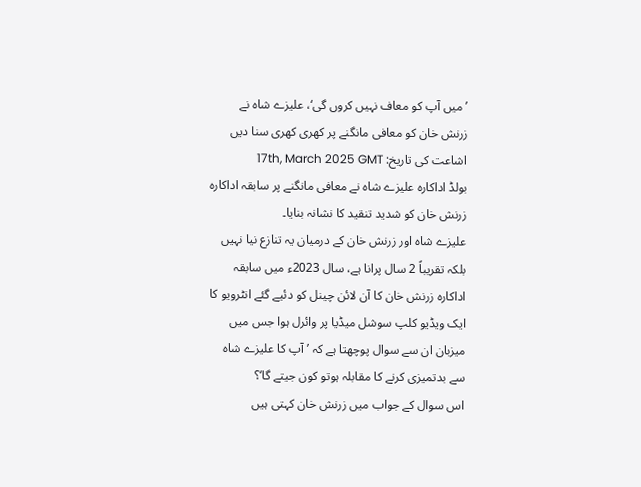’میں آپ کو معاف نہیں کروں گی‘، علیزے شاہ نے زرنش خان کو معافی مانگنے پر کھری کھری سنا دیں
اشاعت کی تاریخ: 17th, March 2025 GMT
بولڈ اداکارہ علیزے شاہ نے معافی مانگنے پر سابقہ اداکارہ زرنش خان کو شدید تنقید کا نشانہ بنایا۔
علیزے شاہ اور زرنش خان کے درمیان یہ تنازع نیا نہیں بلکہ تقریباً 2 سال پرانا ہے، سال 2023ء میں سابقہ اداکارہ زرنش خان کا آن لائن چینل کو دئیے گئے انٹرویو کا ایک ویڈیو کلپ سوشل میڈیا پر وائرل ہوا جس میں میزبان ان سے سوال پوچھتا ہے کہ ’آپ کا علیزے شاہ سے بدتمیزی کرنے کا مقابلہ ہوتو کون جیتے گا‘؟
اس سوال کے جواب میں زرنش خان کہتی ہیں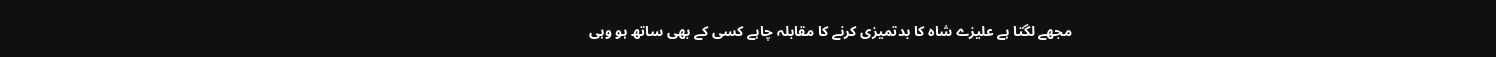مجھے لگتا ہے علیزے شاہ کا بدتمیزی کرنے کا مقابلہ چاہے کسی کے بھی ساتھ ہو وہی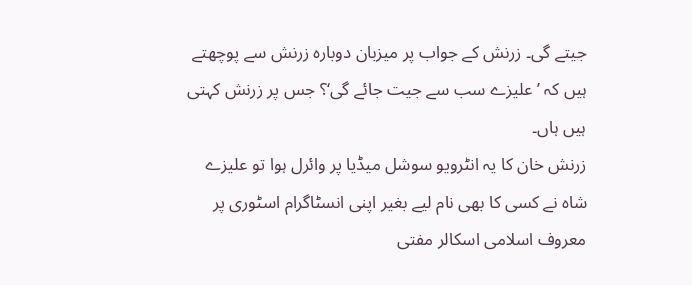جیتے گی۔ زرنش کے جواب پر میزبان دوبارہ زرنش سے پوچھتے ہیں کہ ’علیزے سب سے جیت جائے گی‘؟ جس پر زرنش کہتی ہیں ہاں۔
زرنش خان کا یہ انٹرویو سوشل میڈیا پر وائرل ہوا تو علیزے شاہ نے کسی کا بھی نام لیے بغیر اپنی انسٹاگرام اسٹوری پر معروف اسلامی اسکالر مفتی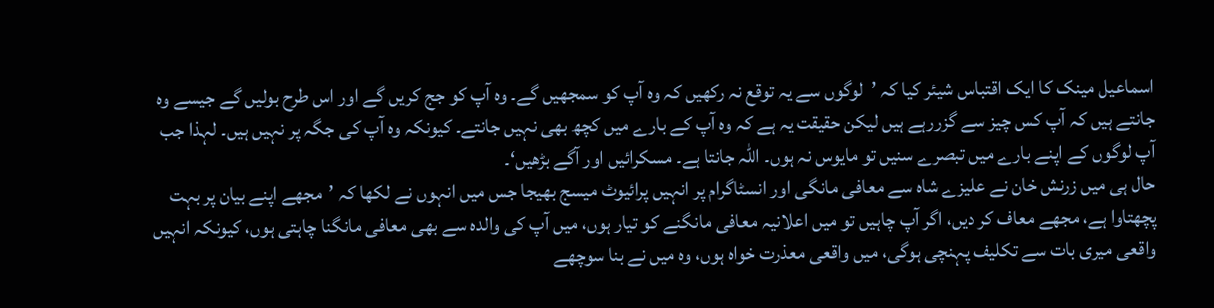اسماعیل مینک کا ایک اقتباس شیئر کیا کہ ’لوگوں سے یہ توقع نہ رکھیں کہ وہ آپ کو سمجھیں گے۔ وہ آپ کو جج کریں گے اور اس طرح بولیں گے جیسے وہ جانتے ہیں کہ آپ کس چیز سے گزررہے ہیں لیکن حقیقت یہ ہے کہ وہ آپ کے بارے میں کچھ بھی نہیں جانتے۔ کیونکہ وہ آپ کی جگہ پر نہیں ہیں۔ لہذا جب آپ لوگوں کے اپنے بارے میں تبصرے سنیں تو مایوس نہ ہوں۔ اللہ جانتا ہے۔ مسکرائیں اور آگے بڑھیں‘۔
حال ہی میں زرنش خان نے علیزے شاہ سے معافی مانگی اور انسٹاگرام پر انہیں پرائیوٹ میسج بھیجا جس میں انہوں نے لکھا کہ ’مجھے اپنے بیان پر بہت پچھتاوا ہے، مجھے معاف کر دیں، اگر آپ چاہیں تو میں اعلانیہ معافی مانگنے کو تیار ہوں، میں آپ کی والدہ سے بھی معافی مانگنا چاہتی ہوں، کیونکہ انہیں واقعی میری بات سے تکلیف پہنچی ہوگی، میں واقعی معذرت خواہ ہوں، وہ میں نے بنا سوچھے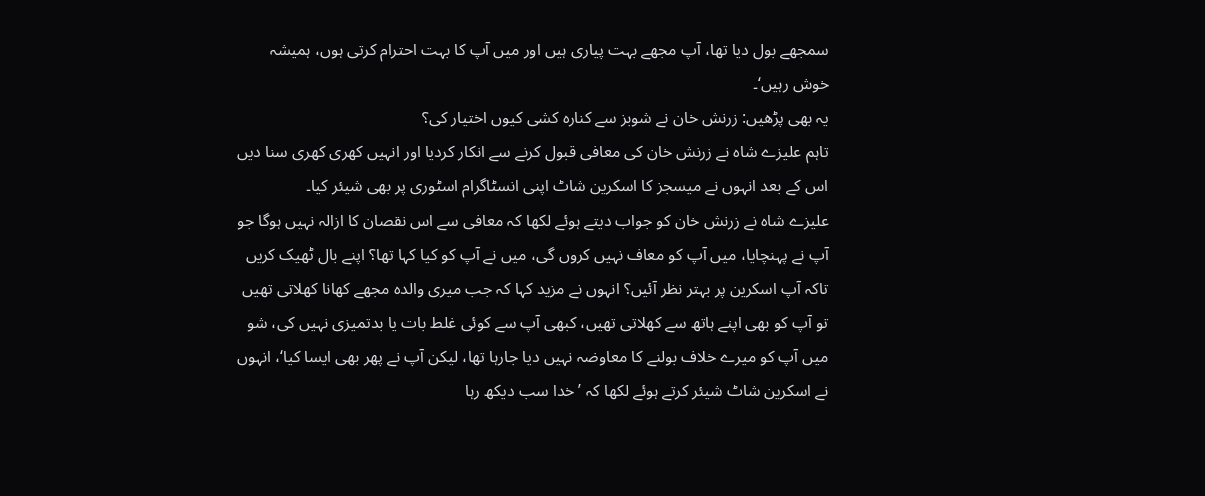سمجھے بول دیا تھا، آپ مجھے بہت پیاری ہیں اور میں آپ کا بہت احترام کرتی ہوں، ہمیشہ خوش رہیں‘۔
یہ بھی پڑھیں: زرنش خان نے شوبز سے کنارہ کشی کیوں اختیار کی؟
تاہم علیزے شاہ نے زرنش خان کی معافی قبول کرنے سے انکار کردیا اور انہیں کھری کھری سنا دیں اس کے بعد انہوں نے میسجز کا اسکرین شاٹ اپنی انسٹاگرام اسٹوری پر بھی شیئر کیا۔
علیزے شاہ نے زرنش خان کو جواب دیتے ہوئے لکھا کہ معافی سے اس نقصان کا ازالہ نہیں ہوگا جو آپ نے پہنچایا، میں آپ کو معاف نہیں کروں گی، میں نے آپ کو کیا کہا تھا؟ اپنے بال ٹھیک کریں تاکہ آپ اسکرین پر بہتر نظر آئیں؟ انہوں نے مزید کہا کہ جب میری والدہ مجھے کھانا کھلاتی تھیں تو آپ کو بھی اپنے ہاتھ سے کھلاتی تھیں، کبھی آپ سے کوئی غلط بات یا بدتمیزی نہیں کی، شو میں آپ کو میرے خلاف بولنے کا معاوضہ نہیں دیا جارہا تھا، لیکن آپ نے پھر بھی ایسا کیا‘، انہوں نے اسکرین شاٹ شیئر کرتے ہوئے لکھا کہ ’خدا سب دیکھ رہا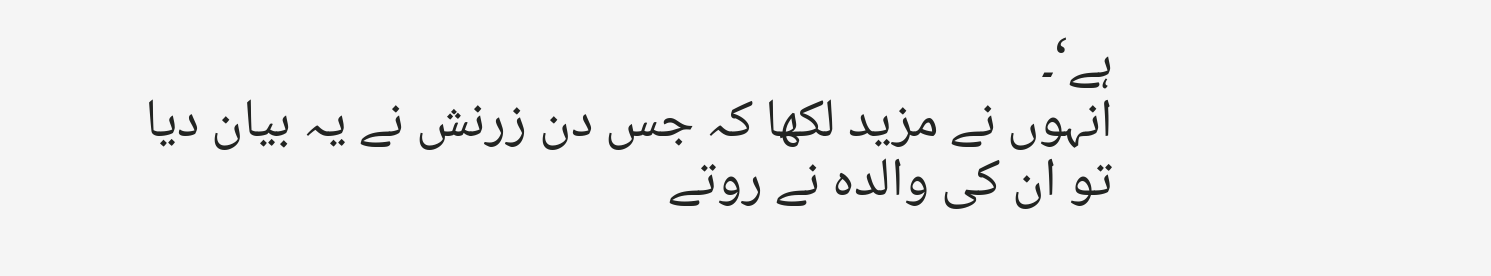ہے‘۔
انہوں نے مزید لکھا کہ جس دن زرنش نے یہ بیان دیا تو ان کی والدہ نے روتے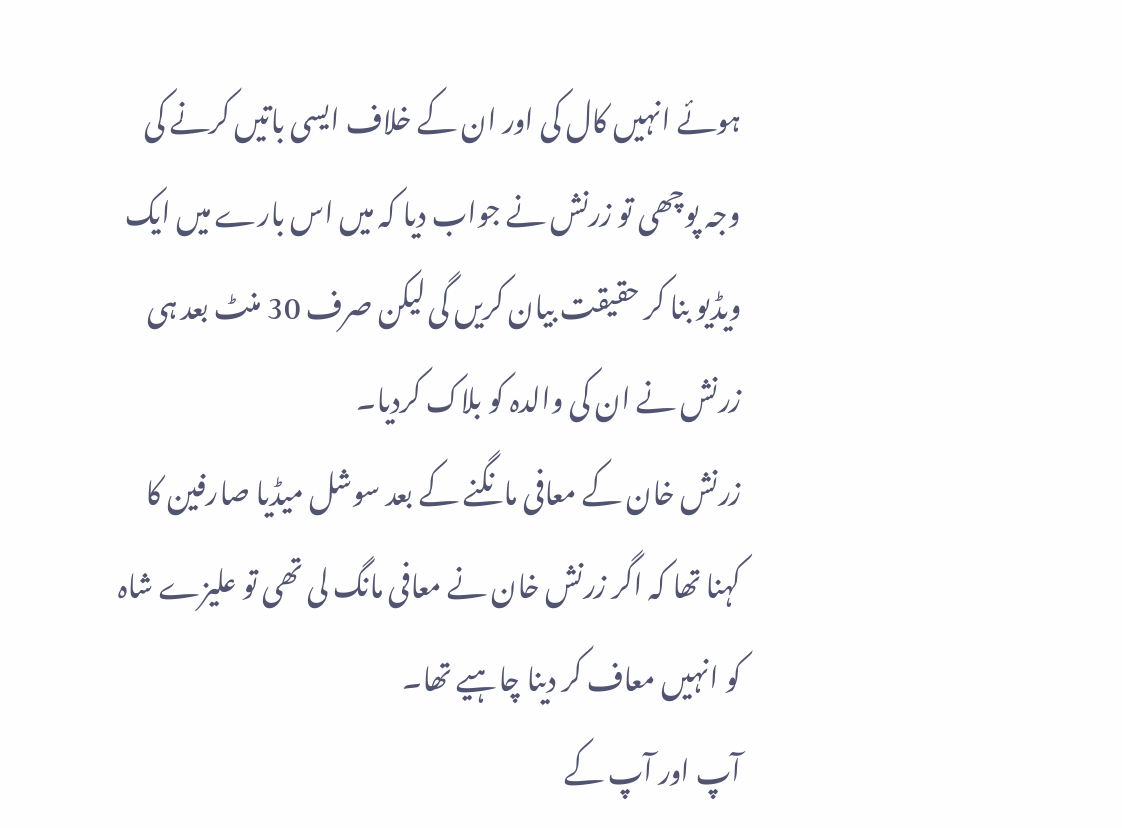ہوئے انہیں کال کی اور ان کے خلاف ایسی باتیں کرنے کی وجہ پوچھی تو زرنش نے جواب دیا کہ میں اس بارے میں ایک ویڈیو بنا کر حقیقت بیان کریں گی لیکن صرف 30 منٹ بعد ہی زرنش نے ان کی والدہ کو بلاک کردیا۔
زرنش خان کے معافی مانگنے کے بعد سوشل میڈیا صارفین کا کہنا تھا کہ اگر زرنش خان نے معافی مانگ لی تھی تو علیزے شاہ کو انہیں معاف کر دینا چاہیے تھا۔
آپ اور آپ کے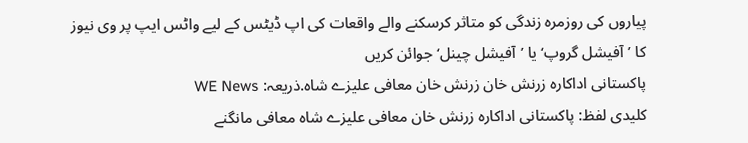پیاروں کی روزمرہ زندگی کو متاثر کرسکنے والے واقعات کی اپ ڈیٹس کے لیے واٹس ایپ پر وی نیوز کا ’آفیشل گروپ‘ یا ’آفیشل چینل‘ جوائن کریں
پاکستانی اداکارہ زرنش خان زرنش خان معافی علیزے شاہ.ذریعہ: WE News
کلیدی لفظ: پاکستانی اداکارہ زرنش خان معافی علیزے شاہ معافی مانگنے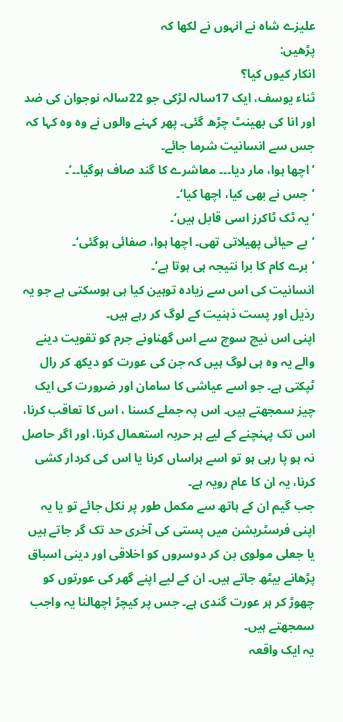علیزے شاہ نے انہوں نے لکھا کہ
پڑھیں:
انکار کیوں کیا؟
ثناء یوسف، ایک 17سالہ لڑکی جو 22سالہ نوجوان کی ضد اور انا کی بھینٹ چڑھ گئی۔ پھر کہنے والوں نے وہ وہ کہا کہ جس سے انسانیت شرما جائے۔
’اچھا ہوا، مار دیا۔۔۔ معاشرے کا گند صاف ہوگیا۔۔’۔
’جس نے بھی کیا، اچھا کیا‘۔
’یہ ٹک ٹاکرز اسی قابل ہیں‘۔
’بے حیائی پھیلاتی تھی۔ اچھا ہوا، صفائی ہوگئی‘۔
’برے کام کا برا نتیجہ ہی ہوتا ہے‘۔
انسانیت کی اس سے زیادہ توہین کیا ہی ہوسکتی ہے جو یہ رذیل اور پست ذہنیت کے لوگ کر رہے ہیں۔
اپنی اس نیچ سوچ سے اس گھناونے جرم کو تقویت دینے والے یہ وہ ہی لوگ ہیں کہ جن کی عورت کو دیکھ کر رال ٹپکتی ہے۔ جو اسے عیاشی کا سامان اور ضرورت کی ایک چیز سمجھتے ہیں۔ اس پہ جملے کسنا ، اس کا تعاقب کرنا، اس تک پہنچنے کے لیے ہر حربہ استعمال کرنا، اور اگر حاصل نہ ہو پا رہی ہو تو اسے ہراساں کرنا یا اس کی کردار کشی کرنا، یہ ان کا عام رویہ ہے۔
جب گیم ان کے ہاتھ سے مکمل طور پر نکل جائے تو یا یہ اپنی فرسٹریشن میں پستی کی آخری حد تک گر جاتے ہیں یا جعلی مولوی بن کر دوسروں کو اخلاقی اور دینی اسباق پڑھانے بیٹھ جاتے ہیں۔ ان کے لیے اپنے گھر کی عورتوں کو چھوڑ کر ہر عورت گندی ہے۔ جس پر کیچڑ اچھالنا یہ واجب سمجھتے ہیں۔
یہ ایک واقعہ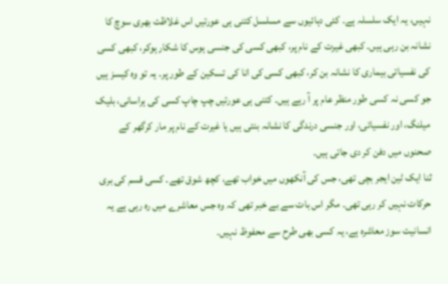نہیں، یہ ایک سلسلہ ہے۔ کئی دہائیوں سے مسلسل کتنی ہی عورتیں اس غلاظت بھری سوچ کا نشانہ بن رہی ہیں۔ کبھی غیرت کے نام پر، کبھی کسی کی جنسی ہوس کا شکار ہوکر، کبھی کسی کی نفسیاتی بیماری کا نشانہ بن کر، کبھی کسی کی انا کی تسکین کے طور پر۔ یہ تو وہ کیسز ہیں جو کسی نہ کسی طور منظر عام پر آ رہے ہیں۔ کتنی ہی عورتیں چپ چاپ کسی کی ہراسانی، بلیک میلنگ، اور نفسیاتی، اور جنسی درندگی کا نشانہ بنتی ہیں یا غیرت کے نام پر مار کرگھر کے صحنوں میں دفن کر دی جاتی ہیں۔
ثنا ایک ٹین ایجر بچی تھی، جس کی آنکھوں میں خواب تھے، کچھ شوق تھے۔ کسی قسم کی بری حرکات نہیں کر رہی تھی۔ مگر اس بات سے بے خبر تھی کہ وہ جس معاشرے میں رہ رہی ہے یہ انسانیت سوز معاشرہ ہے، یہ کسی بھی طرح سے محفوظ نہیں۔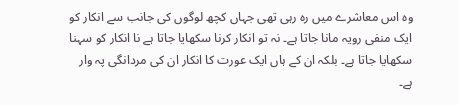وہ اس معاشرے میں رہ رہی تھی جہاں کچھ لوگوں کی جانب سے انکار کو ایک منفی رویہ مانا جاتا ہے۔ نہ تو انکار کرنا سکھایا جاتا ہے نا انکار کو سہنا سکھایا جاتا ہے۔ بلکہ ان کے ہاں ایک عورت کا انکار ان کی مردانگی پہ وار ہے۔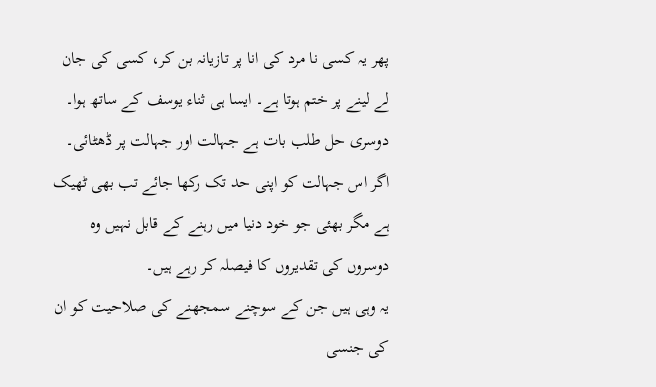پھر یہ کسی نا مرد کی انا پر تازیانہ بن کر، کسی کی جان لے لینے پر ختم ہوتا ہے۔ ایسا ہی ثناء یوسف کے ساتھ ہوا۔
دوسری حل طلب بات ہے جہالت اور جہالت پر ڈھٹائی۔ اگر اس جہالت کو اپنی حد تک رکھا جائے تب بھی ٹھیک ہے مگر بھئی جو خود دنیا میں رہنے کے قابل نہیں وہ دوسروں کی تقدیروں کا فیصلہ کر رہے ہیں۔
یہ وہی ہیں جن کے سوچنے سمجھنے کی صلاحیت کو ان کی جنسی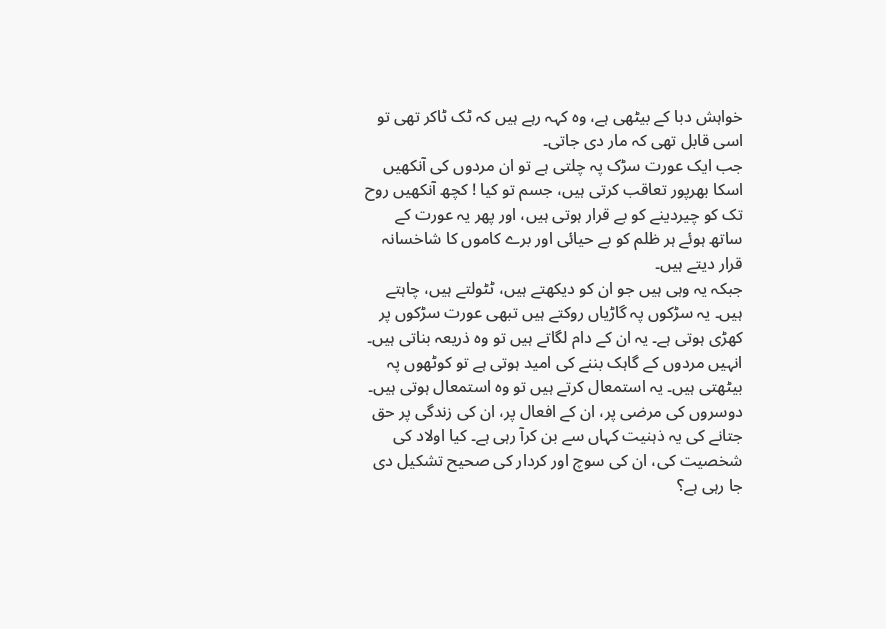خواہش دبا کے بیٹھی ہے، وہ کہہ رہے ہیں کہ ٹک ٹاکر تھی تو اسی قابل تھی کہ مار دی جاتی۔
جب ایک عورت سڑک پہ چلتی ہے تو ان مردوں کی آنکھیں اسکا بھرپور تعاقب کرتی ہیں، جسم تو کیا ! کچھ آنکھیں روح تک کو چیردینے کو بے قرار ہوتی ہیں، اور پھر یہ عورت کے ساتھ ہوئے ہر ظلم کو بے حیائی اور برے کاموں کا شاخسانہ قرار دیتے ہیں۔
جبکہ یہ وہی ہیں جو ان کو دیکھتے ہیں، ٹٹولتے ہیں، چاہتے ہیں۔ یہ سڑکوں پہ گاڑیاں روکتے ہیں تبھی عورت سڑکوں پر کھڑی ہوتی ہے۔ یہ ان کے دام لگاتے ہیں تو وہ ذریعہ بناتی ہیں۔ انہیں مردوں کے گاہک بننے کی امید ہوتی ہے تو کوٹھوں پہ بیٹھتی ہیں۔ یہ استمعال کرتے ہیں تو وہ استمعال ہوتی ہیں۔
دوسروں کی مرضی پر، ان کے افعال پر، ان کی زندگی پر حق جتانے کی یہ ذہنیت کہاں سے بن کرآ رہی ہے۔ کیا اولاد کی شخصیت کی، ان کی سوچ اور کردار کی صحیح تشکیل دی جا رہی ہے؟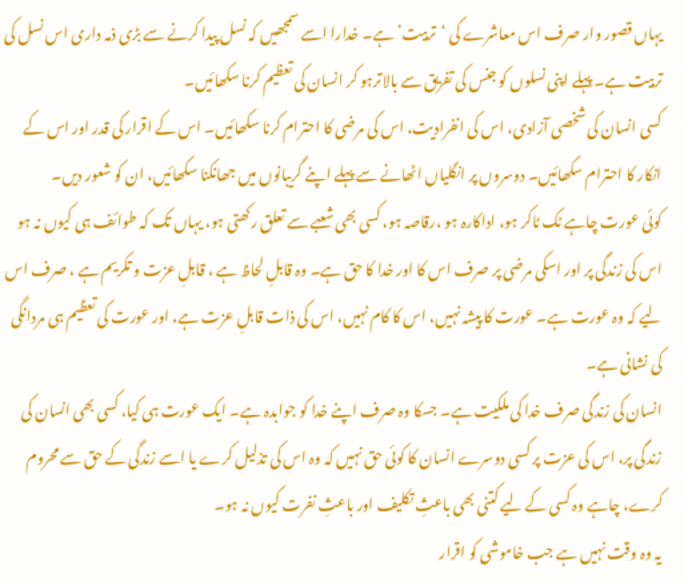یہاں قصور وار صرف اس معاشرے کی ‘تربیت’ ہے۔ خدارا اسے سمجھیں کہ نسل پیدا کرنے سے بڑی ذمہ داری اس نسل کی تربیت ہے۔ پہلے اپنی نسلوں کو جنس کی تفریق سے بالاترہو کر انسان کی تعظیم کرنا سکھائیں۔
کسی انسان کی شخصی آزادی، اس کی انفرادیت، اس کی مرضی کا احترام کرنا سکھائیں۔ اس کے اقرار کی قدر اور اس کے انکار کا احترام سکھائیں۔ دوسروں پر انگلیاں اٹھانے سے پہلے اپنے گریبانوں میں جھانکنا سکھائیں، ان کو شعور دیں۔
کوئی عورت چاہے ٹک ٹاکر ہو، اداکارہ ہو ،رقاصہ ہو، کسی بھی شعبے سے تعلق رکھتی ہو، یہاں تک کہ طوائف ہی کیوں نہ ہو اس کی زندگی پر اور اسکی مرضی پر صرف اس کا اور خدا کا حق ہے۔ وہ قابلِ لحاظ ہے ، قابلِ عزت و تکریم ہے ، صرف اس لیے کہ وہ عورت ہے۔ عورت کا پیشہ نہیں، اس کا کام نہیں، اس کی ذات قابلِ عزت ہے، اور عورت کی تعظیم ہی مردانگی کی نشانی ہے۔
انسان کی زندگی صرف خدا کی ملکیت ہے۔ جسکا وہ صرف اپنے خدا کو جوابدہ ہے۔ ایک عورت ہی کیا، کسی بھی انسان کی زندگی پر، اس کی عزت پر کسی دوسرے انسان کا کوئی حق نہیں کہ وہ اس کی تذلیل کرے یا اسے زندگی کے حق سے محروم کرے، چاہے وہ کسی کے لیے کتنی بھی باعثِ تکلیف اور باعثِ نفرت کیوں نہ ہو۔
یہ وہ وقت نہیں ہے جب خاموشی کو اقرار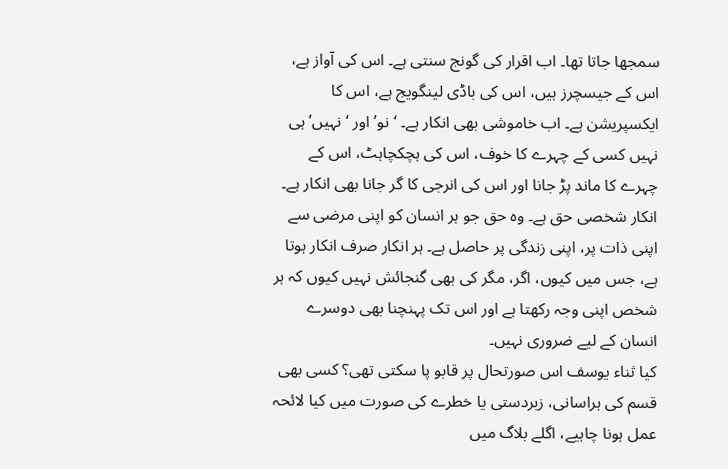سمجھا جاتا تھا۔ اب اقرار کی گونج سنتی ہے۔ اس کی آواز ہے، اس کے جیسچرز ہیں، اس کی باڈی لینگویج ہے، اس کا ایکسپریشن ہے۔ اب خاموشی بھی انکار ہے۔ ‘نو’ اور ‘نہیں’ ہی نہیں کسی کے چہرے کا خوف، اس کی ہچکچاہٹ، اس کے چہرے کا ماند پڑ جانا اور اس کی انرجی کا گر جانا بھی انکار ہے۔
انکار شخصی حق ہے۔ وہ حق جو ہر انسان کو اپنی مرضی سے اپنی ذات پر، اپنی زندگی پر حاصل ہے۔ ہر انکار صرف انکار ہوتا ہے، جس میں کیوں، اگر، مگر کی بھی گنجائش نہیں کیوں کہ ہر شخص اپنی وجہ رکھتا ہے اور اس تک پہنچنا بھی دوسرے انسان کے لیے ضروری نہیں۔
کیا ثناء یوسف اس صورتحال پر قابو پا سکتی تھی؟ کسی بھی قسم کی ہراسانی، زبردستی یا خطرے کی صورت میں کیا لائحہ عمل ہونا چاہیے، اگلے بلاگ میں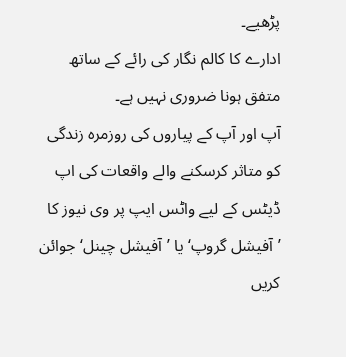پڑھیے۔
ادارے کا کالم نگار کی رائے کے ساتھ متفق ہونا ضروری نہیں ہے۔
آپ اور آپ کے پیاروں کی روزمرہ زندگی کو متاثر کرسکنے والے واقعات کی اپ ڈیٹس کے لیے واٹس ایپ پر وی نیوز کا ’آفیشل گروپ‘ یا ’آفیشل چینل‘ جوائن کریں